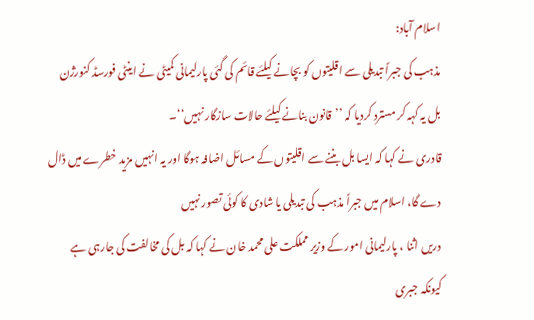اسلام آباد:
مذہب کی جبراً تبدیلی سے اقلیتوں کو بچانے کیلئے قائم کی گئی پارلیمانی کمیٹی نے اینٹی فورسڈ کنورژن بل یہ کہہ کر مسترد کردیا کہ ’’قانون بنانے کیلئے حالات سازگار نہیں‘‘۔
قادری نے کہا کہ ایسا بل بننے سے اقلیتوں کے مسائل اضافہ ہوگا اور یہ انہیں مزید خطرے میں ڈال دے گا، اسلام میں جبراً مذہب کی تبدیلی یا شادی کا کوئی تصور نہیں
دریں اثنا ، پارلیمانی امور کے وزیر مملکت علی محمد خان نے کہا کہ بل کی مخالفت کی جارہی ہے کیونکہ جبری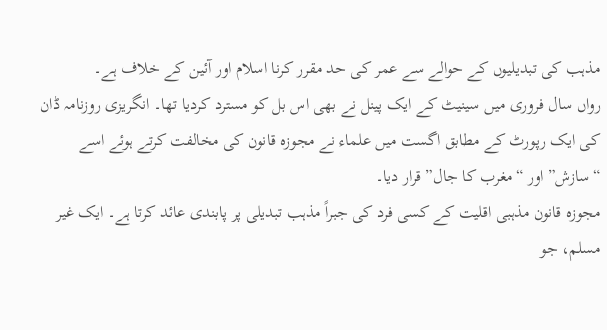مذہب کی تبدیلیوں کے حوالے سے عمر کی حد مقرر کرنا اسلام اور آئین کے خلاف ہے۔
رواں سال فروری میں سینیٹ کے ایک پینل نے بھی اس بل کو مسترد کردیا تھا۔ انگریزی روزنامہ ڈان کی ایک رپورٹ کے مطابق اگست میں علماء نے مجوزہ قانون کی مخالفت کرتے ہوئے اسے “سازش” اور “مغرب کا جال” قرار دیا۔
مجوزہ قانون مذہبی اقلیت کے کسی فرد کی جبراً مذہب تبدیلی پر پابندی عائد کرتا ہے۔ ایک غیر مسلم، جو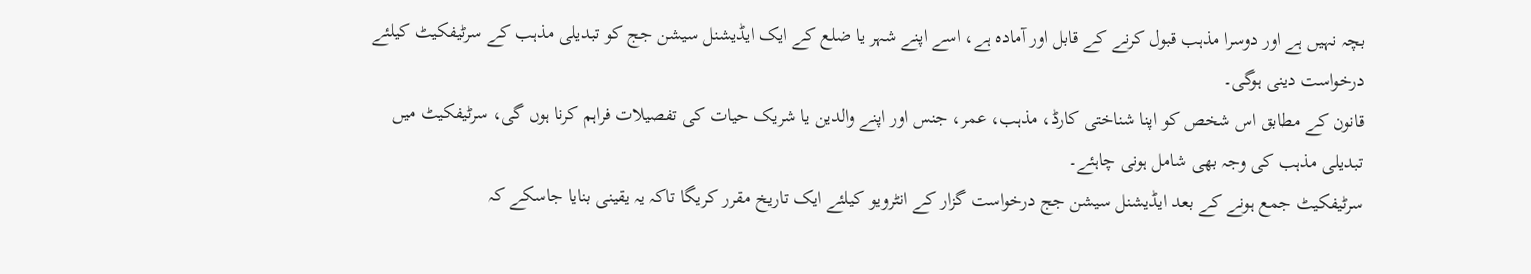بچہ نہیں ہے اور دوسرا مذہب قبول کرنے کے قابل اور آمادہ ہے، اسے اپنے شہر یا ضلع کے ایک ایڈیشنل سیشن جج کو تبدیلی مذہب کے سرٹیفکیٹ کیلئے درخواست دینی ہوگی۔
قانون کے مطابق اس شخص کو اپنا شناختی کارڈ، مذہب، عمر، جنس اور اپنے والدین یا شریک حیات کی تفصیلات فراہم کرنا ہوں گی، سرٹیفکیٹ میں تبدیلی مذہب کی وجہ بھی شامل ہونی چاہئے۔
سرٹیفکیٹ جمع ہونے کے بعد ایڈیشنل سیشن جج درخواست گزار کے انٹرویو کیلئے ایک تاریخ مقرر کریگا تاکہ یہ یقینی بنایا جاسکے کہ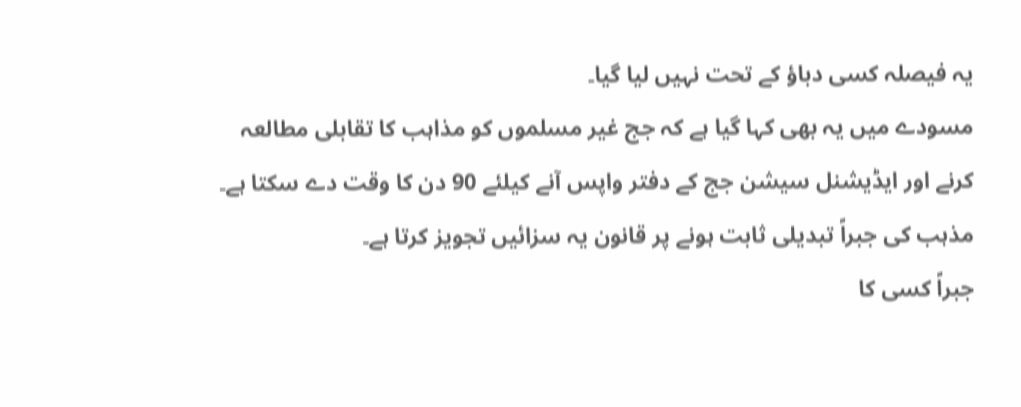یہ فیصلہ کسی دباؤ کے تحت نہیں لیا گیا۔
مسودے میں یہ بھی کہا گیا ہے کہ جج غیر مسلموں کو مذاہب کا تقابلی مطالعہ کرنے اور ایڈیشنل سیشن جج کے دفتر واپس آنے کیلئے 90 دن کا وقت دے سکتا ہے۔
مذہب کی جبراً تبدیلی ثابت ہونے پر قانون یہ سزائیں تجویز کرتا ہے۔
جبراً کسی کا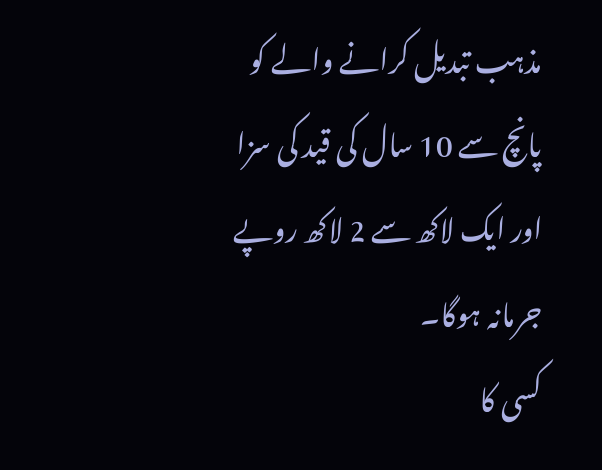مذہب تبدیل کرانے والے کو پانچ سے 10 سال کی قید کی سزا اور ایک لاکھ سے 2 لاکھ روپے جرمانہ ہوگا۔
کسی کا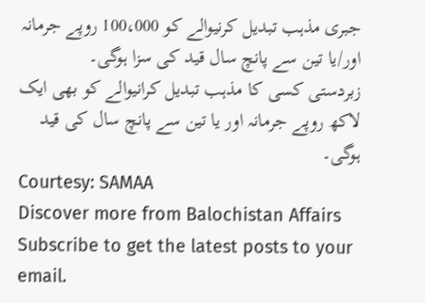جبری مذہب تبدیل کرنیوالے کو 100،000 روپے جرمانہ اور/یا تین سے پانچ سال قید کی سزا ہوگی۔
زبردستی کسی کا مذہب تبدیل کرانیوالے کو بھی ایک لاکھ روپے جرمانہ اور یا تین سے پانچ سال کی قید ہوگی۔
Courtesy: SAMAA
Discover more from Balochistan Affairs
Subscribe to get the latest posts to your email.